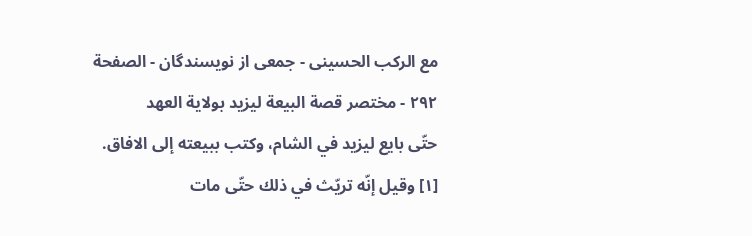مع الركب الحسينى - جمعی از نویسندگان - الصفحة ٢٩٢ - مختصر قصة البيعة ليزيد بولاية العهد
حتّى بايع ليزيد في الشام، وكتب ببيعته إلى الافاق. [١] وقيل إنّه تريّث في ذلك حتّى مات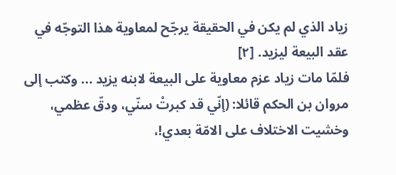زياد الذي لم يكن في الحقيقة يرجّح لمعاوية هذا التوجّه في عقد البيعة ليزيد. [٢]
فلمّا مات زياد عزم معاوية على البيعة لابنه يزيد ... وكتب إلى مروان بن الحكم قائلا: (إنّي قد كبرتْ سنّي، ودقّ عظمي، وخشيت الاختلاف على الامّة بعدي!،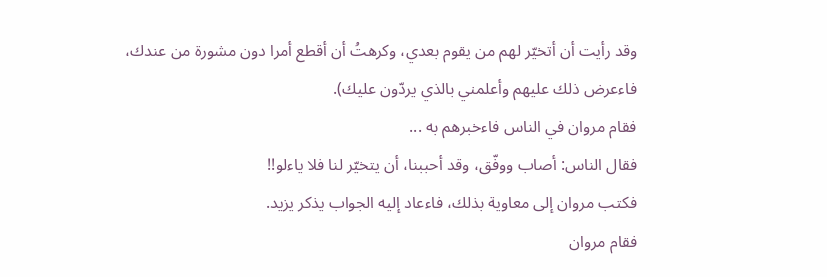وقد رأيت أن أتخيّر لهم من يقوم بعدي، وكرهتُ أن أقطع أمرا دون مشورة من عندك، فاءعرض ذلك عليهم وأعلمني بالذي يردّون عليك).
فقام مروان في الناس فاءخبرهم به ...
فقال الناس: أصاب ووفّق، وقد أحببنا، أن يتخيّر لنا فلا ياءلو!!
فكتب مروان إلى معاوية بذلك، فاءعاد إليه الجواب يذكر يزيد.
فقام مروان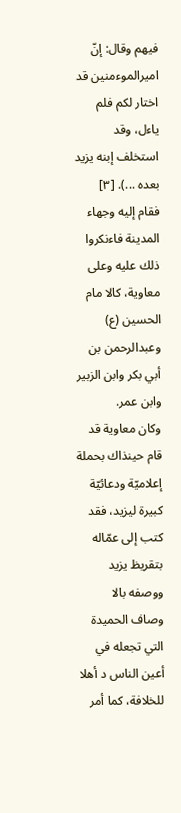فيهم وقال: إنّ اميرالموءمنين قد اختار لكم فلم ياءل، وقد استخلف إبنه يزيد بعده ...). [٣]
فقام إليه وجهاء المدينة فاءنكروا ذلك عليه وعلى معاوية، كالا مام الحسين (ع) وعبدالرحمن بن أبي بكر وابن الزبير وابن عمر.
وكان معاوية قد قام حينذاك بحملة إعلاميّة ودعائيّة كبيرة ليزيد، فقد كتب إلى عمّاله بتقريظ يزيد ووصفه بالا وصاف الحميدة التي تجعله في أعين الناس د أهلا للخلافة، كما أمر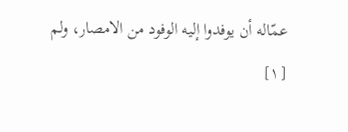عمّاله أن يوفدوا إليه الوفود من الامصار، ولم
[١]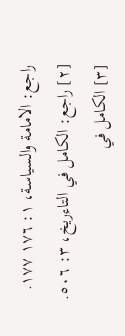راجع: الامامة والسياسة، ١: ١٧٦ ١٧٧.
[٢] راجع: الكامل في التاءريخ، ٣: ٥٠٦.
[٣] الكامل في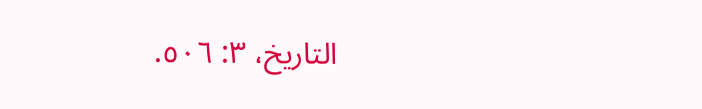التاريخ، ٣: ٥٠٦.